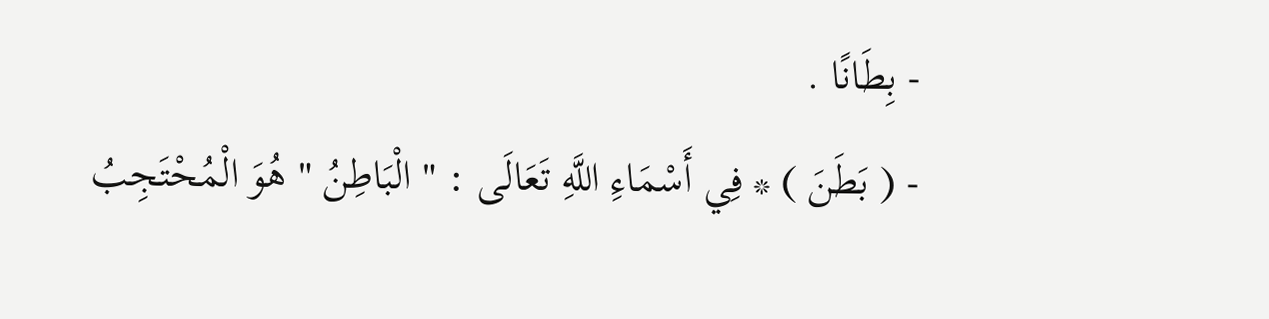- بِطَانًا .
- ( بَطَنَ ) * فِي أَسْمَاءِ اللَّهِ تَعَالَى : " الْبَاطِنُ " هُوَ الْمُحْتَجِبُ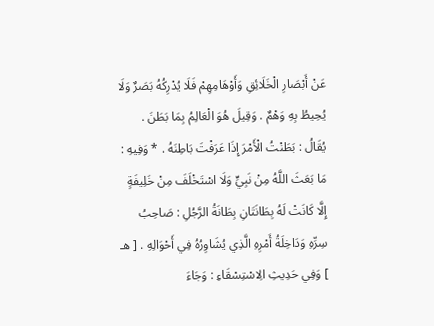عَنْ أَبْصَارِ الْخَلَائِقِ وَأَوْهَامِهِمْ فَلَا يُدْرِكُهُ بَصَرٌ وَلَا يُحِيطُ بِهِ وَهْمٌ . وَقِيلَ هُوَ الْعَالِمُ بِمَا بَطَنَ . يُقَالُ : بَطَنْتُ الْأَمْرَ إِذَا عَرَفْتَ بَاطِنَهُ . * وَفِيهِ : مَا بَعَثَ اللَّهُ مِنْ نَبِيٍّ وَلَا اسْتَخْلَفَ مِنْ خَلِيفَةٍ إِلَّا كَانَتْ لَهُ بِطَانَتَانِ بِطَانَةُ الرَّجُلِ : صَاحِبُ سِرِّهِ وَدَاخِلَةُ أَمْرِهِ الَّذِي يُشَاوِرُهُ فِي أَحْوَالِهِ . [ هـ ] وَفِي حَدِيثِ الِاسْتِسْقَاءِ : وَجَاءَ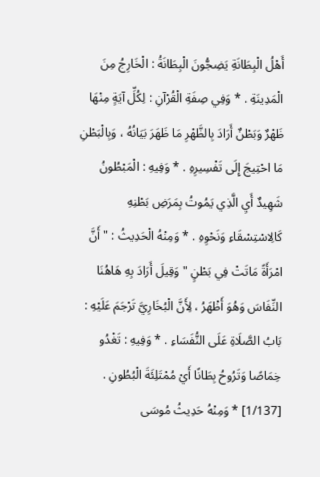أَهْلُ الْبِطَانَةِ يَضِجُّونَ الْبِطَانَةُ : الْخَارِجُ مِنَ الْمَدِينَةِ . * وَفِي صِفَةِ الْقُرْآنِ : لِكُلِّ آيَةٍ مِنْهَا ظَهْرٌ وَبَطْنٌ أَرَادَ بِالظَّهْرِ مَا ظَهَرَ بَيَانُهُ ، وَبِالْبَطْنِ مَا احْتِيجَ إِلَى تَفْسِيرِهِ . * وَفِيهِ : الْمَبْطُونُ شَهِيدٌ أَيِ الَّذِي يَمُوتُ بِمَرَضِ بَطْنِهِ كَالِاسْتِسْقَاءِ وَنَحْوِهِ . * وَمِنْهُ الْحَدِيثُ : " أَنَّ امْرَأَةً مَاتَتْ فِي بَطْنٍ " وَقِيلَ أَرَادَ بِهِ هَاهُنَا النِّفَاسَ وَهُوَ أَظْهَرُ ، لِأَنَّ الْبُخَارِيَّ تَرْجَمَ عَلَيْهِ : بَابُ الصَّلَاةِ عَلَى النُّفَسَاءِ . * وَفِيهِ : تَغْدُو خِمَاصًا وَتَرُوحُ بِطَانًا أَيْ مُمْتَلِئَةَ الْبُطُونِ . [1/137] * وَمِنْهُ حَدِيثُ مُوسَى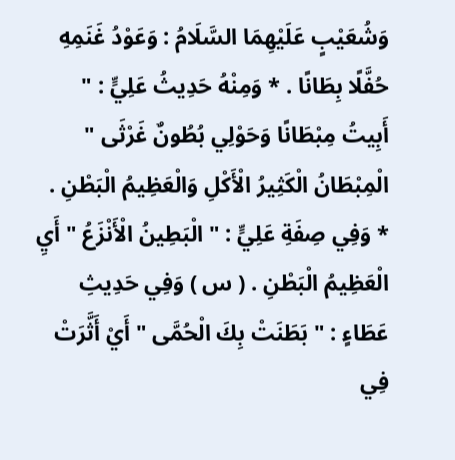وَشُعَيْبٍ عَلَيْهِمَا السَّلَامُ : وَعَوْدُ غَنَمِهِ حُفَّلًا بِطَانًا . * وَمِنْهُ حَدِيثُ عَلِيٍّ : " أَبِيتُ مِبْطَانًا وَحَوْلِي بُطُونٌ غَرْثَى " الْمِبْطَانُ الْكَثِيرُ الْأَكْلِ وَالْعَظِيمُ الْبَطْنِ . * وَفِي صِفَةِ عَلِيٍّ : " الْبَطِينُ الْأَنْزَعُ " أَيِ الْعَظِيمُ الْبَطْنِ . ( س ) وَفِي حَدِيثِ عَطَاءٍ : " بَطَنَتْ بِكَ الْحُمَّى " أَيْ أَثَّرَتْ فِي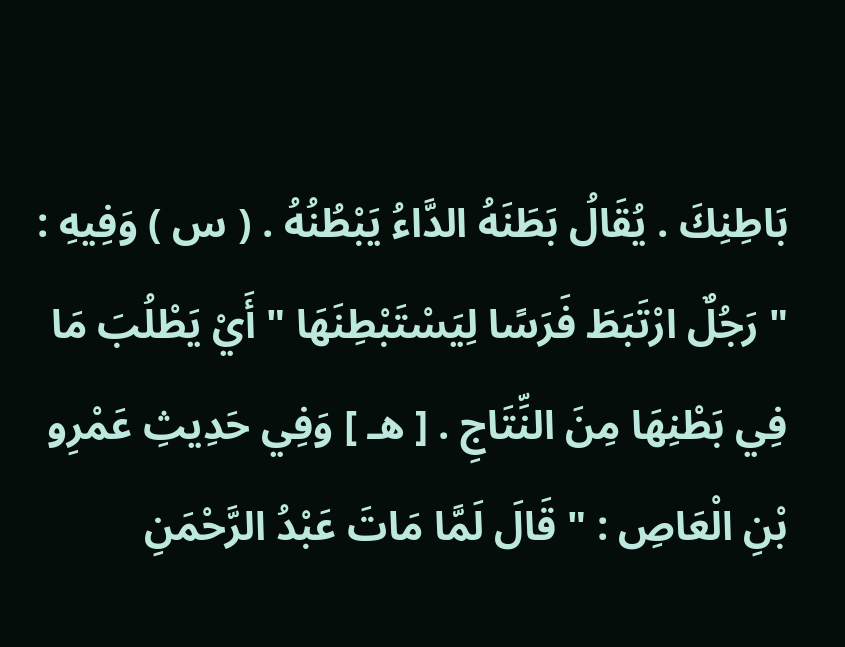بَاطِنِكَ . يُقَالُ بَطَنَهُ الدَّاءُ يَبْطُنُهُ . ( س ) وَفِيهِ : " رَجُلٌ ارْتَبَطَ فَرَسًا لِيَسْتَبْطِنَهَا " أَيْ يَطْلُبَ مَا فِي بَطْنِهَا مِنَ النِّتَاجِ . [ هـ ] وَفِي حَدِيثِ عَمْرِو بْنِ الْعَاصِ : " قَالَ لَمَّا مَاتَ عَبْدُ الرَّحْمَنِ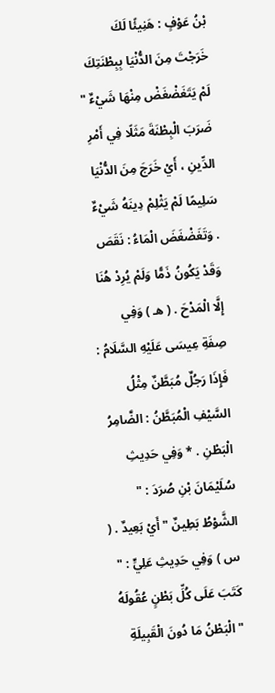بْنُ عَوْفٍ : هَنِيئًا لَكَ خَرَجْتَ مِنَ الدُّنْيَا بِبِطْنَتِكَ لَمْ يَتَغَضْغَضْ مِنْهَا شَيْءٌ " ضَرَبَ الْبِطْنَةَ مَثَلًا فِي أَمْرِ الدِّينِ ، أَيْ خَرَجَ مِنَ الدُّنْيَا سَلِيمًا لَمْ يَثْلِمْ دِينَهُ شَيْءٌ . وَتَغَضْغَضَ الْمَاءُ : نَقَصَ وَقَدْ يَكُونُ ذَمًّا وَلَمْ يُرِدْ هُنَا إِلَّا الْمَدْحَ . ( هـ ) وَفِي صِفَةِ عِيسَى عَلَيْهِ السَّلَامُ : فَإِذَا رَجُلٌ مُبَطَّنٌ مِثْلُ السَّيْفِ الْمُبَطَّنُ : الضَّامِرُ الْبَطْنِ . * وَفِي حَدِيثِ سُلَيْمَانَ بْنِ صُرَدَ : " الشَّوْطُ بَطِينٌ " أَيْ بَعِيدٌ . ( س ) وَفِي حَدِيثِ عَلِيٍّ : " كَتَبَ عَلَى كُلِّ بَطْنٍ عُقُولَهُ " الْبَطْنُ مَا دُونَ الْقَبِيلَةِ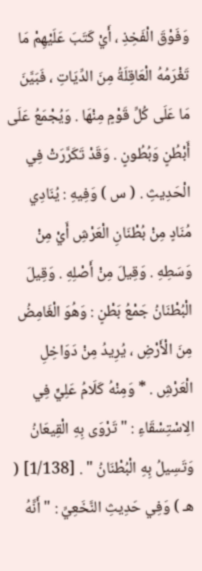وَفَوْقَ الْفَخِذِ ، أَيْ كَتَبَ عَلَيْهِمْ مَا تَغْرَمُهُ الْعَاقِلَةُ مِنَ الدِّيَاتِ ، فَبَيَّنَ مَا عَلَى كُلِّ قَوْمٍ مِنْهَا . وَيُجْمَعُ عَلَى أَبْطُنٍ وَبُطُونٍ . وَقَدْ تَكَرَّرَتْ فِي الْحَدِيثِ . ( س ) وَفِيهِ : يُنَادِي مُنَادٍ مِنْ بُطْنَانِ الْعَرْشِ أَيْ مِنْ وَسَطِهِ . وَقِيلَ مِنْ أَصْلِهِ . وَقِيلَ الْبُطْنَانُ جَمْعُ بَطْنٍ : وَهُوَ الْغَامِضُ مِنَ الْأَرْضِ ، يُرِيدُ مِنْ دَوَاخِلِ الْعَرْشِ . * وَمِنْهُ كَلَامُ عَلِيٍّ فِي الِاسْتِسْقَاءِ : " تَرْوَى بِهِ الْقِيعَانُ وَتَسِيلُ بِهِ الْبُطْنَانُ " . [1/138] ( هـ ) وَفِي حَدِيثِ النَّخَعِيِّ : " أَنَّهُ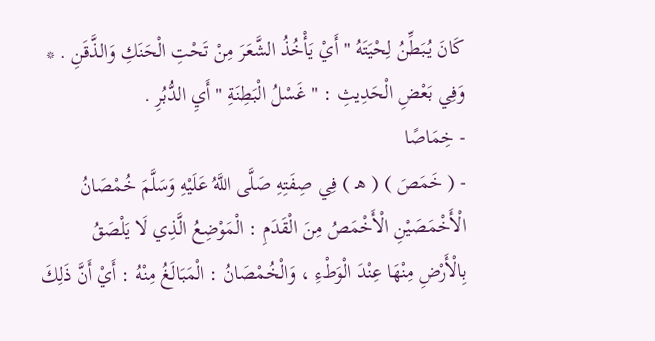كَانَ يُبَطِّنُ لِحْيَتَهُ " أَيْ يَأْخُذُ الشَّعَرَ مِنْ تَحْتِ الْحَنَكِ وَالذَّقَنِ . * وَفِي بَعْضِ الْحَدِيثِ : " غَسْلُ الْبَطِنَةِ " أَيِ الدُّبُرِ .
- خِمَاصًا
- ( خَمَصَ ) ( هـ ) فِي صِفَتِهِ صَلَّى اللَّهُ عَلَيْهِ وَسَلَّمَ خُمْصَانُ الْأَخْمَصَيْنِ الْأَخْمَصُ مِنَ الْقَدَمِ : الْمَوْضِعُ الَّذِي لَا يَلْصَقُ بِالْأَرْضِ مِنْهَا عِنْدَ الْوَطْءِ ، وَالْخُمْصَانُ : الْمَبَالَغُ مِنْهُ : أَيْ أَنَّ ذَلِكَ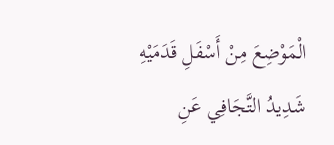الْمَوْضِعَ مِنْ أَسْفَلِ قَدَمَيْهِ شَدِيدُ التَّجَافِي عَنِ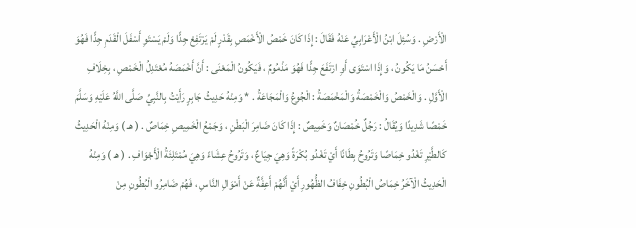الْأَرْضِ . وَسُئِلَ ابْنُ الْأَعْرَابِيِّ عَنْهُ فَقَالَ : إِذَا كَانَ خَمْصُ الْأَخْمَصِ بِقَدْرٍ لَمْ يَرْتَفِعْ جِدًّا وَلَمْ يَسْتَوِ أَسْفَلَ الْقَدَمِ جِدًّا فَهُوَ أَحْسَنُ مَا يَكُونُ ، وَإِذَا اسْتَوَى أَوِ ارْتَفَعَ جِدًّا فَهُوَ مَذْمُومٌ ، فَيَكُونُ الْمَعْنَى : أَنَّ أَخْمَصَهُ مُعْتَدِلُ الْخَمْصِ ، بِخِلَافِ الْأَوَّلِ . وَالْخَمْصُ وَالْخَمْصَةُ وَالْمَخْمَصَةُ : الْجُوعُ وَالْمَجَاعَةُ . * وَمِنْهُ حَدِيثُ جَابِرٍ رَأَيْتُ بِالنَّبِيِّ صَلَّى اللَّهُ عَلَيْهِ وَسَلَّمَ خَمْصًا شَدِيدًا وَيُقَالُ : رَجُلٌ خُمْصَانٌ وَخَمِيصٌ : إِذَا كَانَ ضَامِرَ الْبَطْنِ ، وَجَمْعُ الْخَمِيصِ خِمَاصٌ . ( هـ ) وَمِنْهُ الْحَدِيثُ كَالطَّيْرِ تَغْدُو خِمَاصًا وَتَرُوحُ بِطَانًا أَيْ تَغْدُو بُكْرَةً وَهِيَ جِيَاعٌ ، وَتَرُوحُ عِشَاءً وَهِيَ مُمْتَلِئَةُ الْأَجْوَافِ . ( هـ ) وَمِنْهُ الْحَدِيثُ الْآخَرُ خِمَاصُ الْبُطُونِ خِفَافُ الظُّهُورِ أَيْ أَنَّهُمْ أَعِفَّةٌ عَنْ أَمْوَالِ النَّاسِ ، فَهُمْ ضَامِرُو الْبُطُونِ مِنْ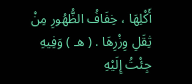أَكْلِهَا ، خِفَافُ الظُّهُورِ مِنْ ثِقَلِ وِزْرِهَا . ( هـ ) وَفِيهِ جِئْتُ إِلَيْهِ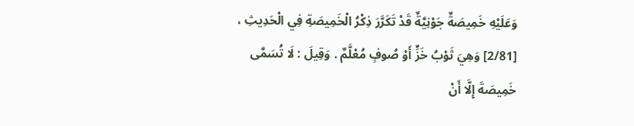وَعَلَيْهِ خَمِيصَةٌ جَوْنِيَّةٌ قَدْ تَكَرَّرَ ذِكْرُ الْخَمِيصَةِ فِي الْحَدِيثِ ، [2/81] وَهِيَ ثَوْبُ خَزٍّ أَوْ صُوفٍ مُعْلَّمٌ . وَقِيلَ : لَا تُسَمَّى خَمِيصَةَ إِلَّا أَنْ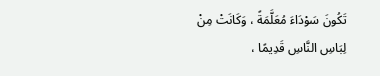تَكُونَ سَوْدَاءَ مُعَلَّمَةً ، وَكَانَتْ مِنْ لِبَاسِ النَّاسِ قَدِيمًا ،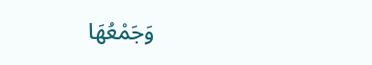وَجَمْعُهَا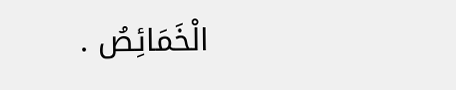الْخَمَائِصُ .